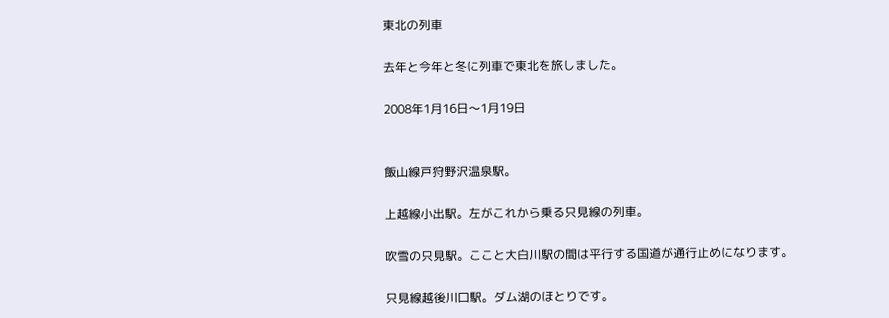東北の列車

去年と今年と冬に列車で東北を旅しました。

2008年1月16日〜1月19日


飯山線戸狩野沢温泉駅。

上越線小出駅。左がこれから乗る只見線の列車。

吹雪の只見駅。ここと大白川駅の間は平行する国道が通行止めになります。

只見線越後川口駅。ダム湖のほとりです。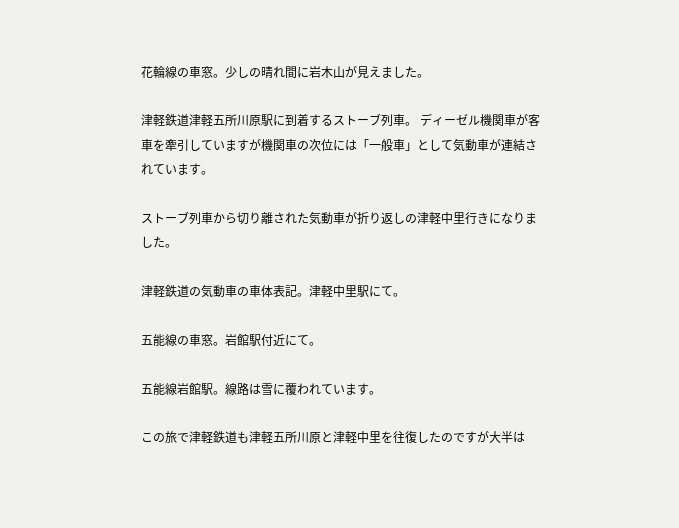花輪線の車窓。少しの晴れ間に岩木山が見えました。

津軽鉄道津軽五所川原駅に到着するストーブ列車。 ディーゼル機関車が客車を牽引していますが機関車の次位には「一般車」として気動車が連結されています。

ストーブ列車から切り離された気動車が折り返しの津軽中里行きになりました。

津軽鉄道の気動車の車体表記。津軽中里駅にて。

五能線の車窓。岩館駅付近にて。

五能線岩館駅。線路は雪に覆われています。

この旅で津軽鉄道も津軽五所川原と津軽中里を往復したのですが大半は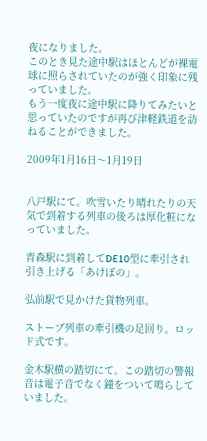夜になりました。
このとき見た途中駅はほとんどが裸電球に照らされていたのが強く印象に残っていました。
もう一度夜に途中駅に降りてみたいと思っていたのですが再び津軽鉄道を訪ねることができました。

2009年1月16日〜1月19日


八戸駅にて。吹雪いたり晴れたりの天気で到着する列車の後ろは厚化粧になっていました。

青森駅に到着してDE10型に牽引され引き上げる「あけぼの」。

弘前駅で見かけた貨物列車。

ストーブ列車の牽引機の足回り。ロッド式です。

金木駅横の踏切にて。この踏切の警報音は電子音でなく鐘をついて鳴らしていました。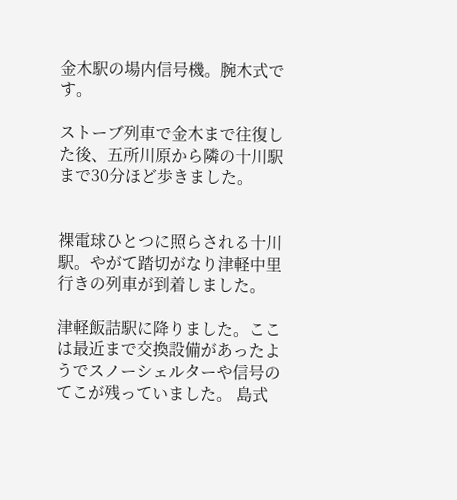金木駅の場内信号機。腕木式です。

ストーブ列車で金木まで往復した後、五所川原から隣の十川駅まで30分ほど歩きました。


裸電球ひとつに照らされる十川駅。やがて踏切がなり津軽中里行きの列車が到着しました。

津軽飯詰駅に降りました。ここは最近まで交換設備があったようでスノーシェルターや信号のてこが残っていました。 島式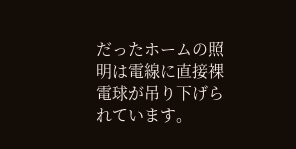だったホームの照明は電線に直接裸電球が吊り下げられています。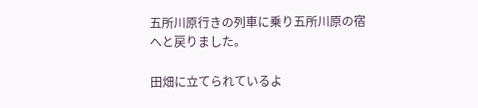五所川原行きの列車に乗り五所川原の宿へと戻りました。

田畑に立てられているよ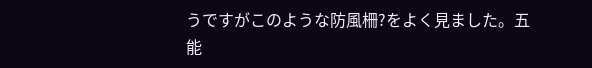うですがこのような防風柵?をよく見ました。五能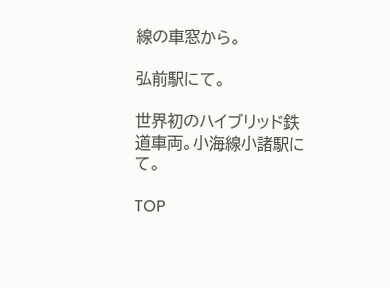線の車窓から。

弘前駅にて。

世界初のハイブリッド鉄道車両。小海線小諸駅にて。

TOP